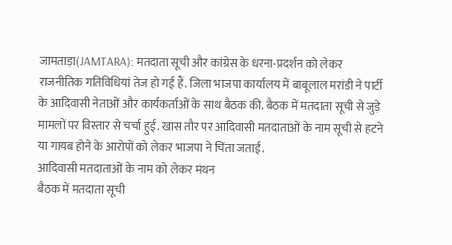जामताड़ा(JAMTARA): मतदाता सूची और कांग्रेस के धरना-प्रदर्शन को लेकर राजनीतिक गतिविधियां तेज हो गई हैं. जिला भाजपा कार्यालय में बाबूलाल मरांडी ने पार्टी के आदिवासी नेताओं और कार्यकर्ताओं के साथ बैठक की. बैठक में मतदाता सूची से जुड़े मामलों पर विस्तार से चर्चा हुई. खास तौर पर आदिवासी मतदाताओं के नाम सूची से हटने या गायब होने के आरोपों को लेकर भाजपा ने चिंता जताई.
आदिवासी मतदाताओं के नाम को लेकर मंथन
बैठक में मतदाता सूची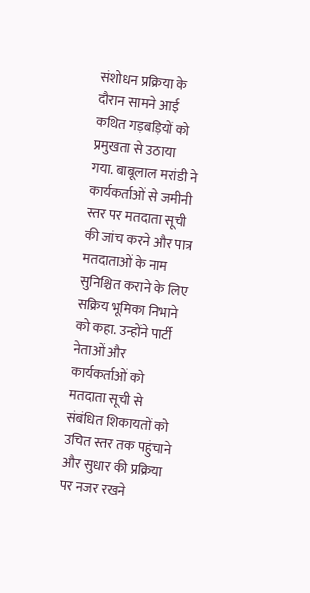संशोधन प्रक्रिया के दौरान सामने आई कथित गड़बड़ियों को प्रमुखता से उठाया गया. बाबूलाल मरांडी ने कार्यकर्ताओं से जमीनी स्तर पर मतदाता सूची की जांच करने और पात्र मतदाताओं के नाम सुनिश्चित कराने के लिए सक्रिय भूमिका निभाने को कहा. उन्होंने पार्टी नेताओं और कार्यकर्ताओं को मतदाता सूची से संबंधित शिकायतों को उचित स्तर तक पहुंचाने और सुधार की प्रक्रिया पर नजर रखने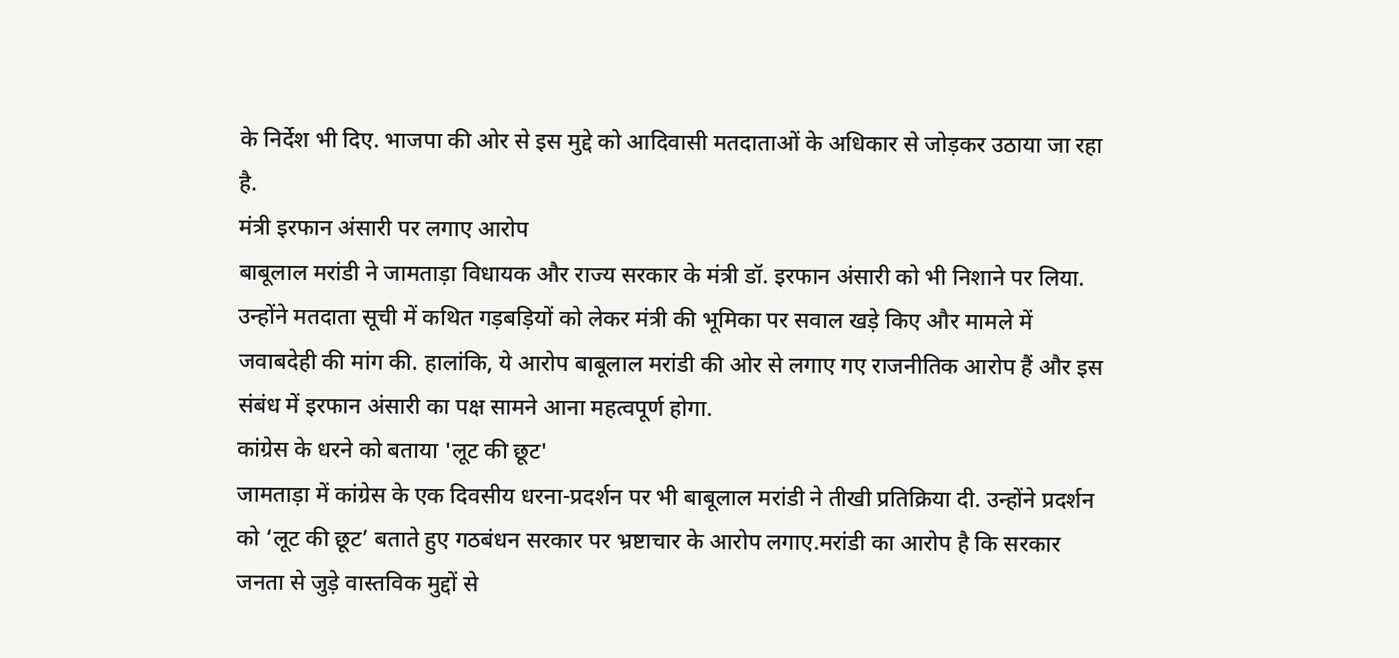के निर्देश भी दिए. भाजपा की ओर से इस मुद्दे को आदिवासी मतदाताओं के अधिकार से जोड़कर उठाया जा रहा है.
मंत्री इरफान अंसारी पर लगाए आरोप
बाबूलाल मरांडी ने जामताड़ा विधायक और राज्य सरकार के मंत्री डॉ. इरफान अंसारी को भी निशाने पर लिया. उन्होंने मतदाता सूची में कथित गड़बड़ियों को लेकर मंत्री की भूमिका पर सवाल खड़े किए और मामले में जवाबदेही की मांग की. हालांकि, ये आरोप बाबूलाल मरांडी की ओर से लगाए गए राजनीतिक आरोप हैं और इस संबंध में इरफान अंसारी का पक्ष सामने आना महत्वपूर्ण होगा.
कांग्रेस के धरने को बताया 'लूट की छूट'
जामताड़ा में कांग्रेस के एक दिवसीय धरना-प्रदर्शन पर भी बाबूलाल मरांडी ने तीखी प्रतिक्रिया दी. उन्होंने प्रदर्शन को ‘लूट की छूट’ बताते हुए गठबंधन सरकार पर भ्रष्टाचार के आरोप लगाए.मरांडी का आरोप है कि सरकार जनता से जुड़े वास्तविक मुद्दों से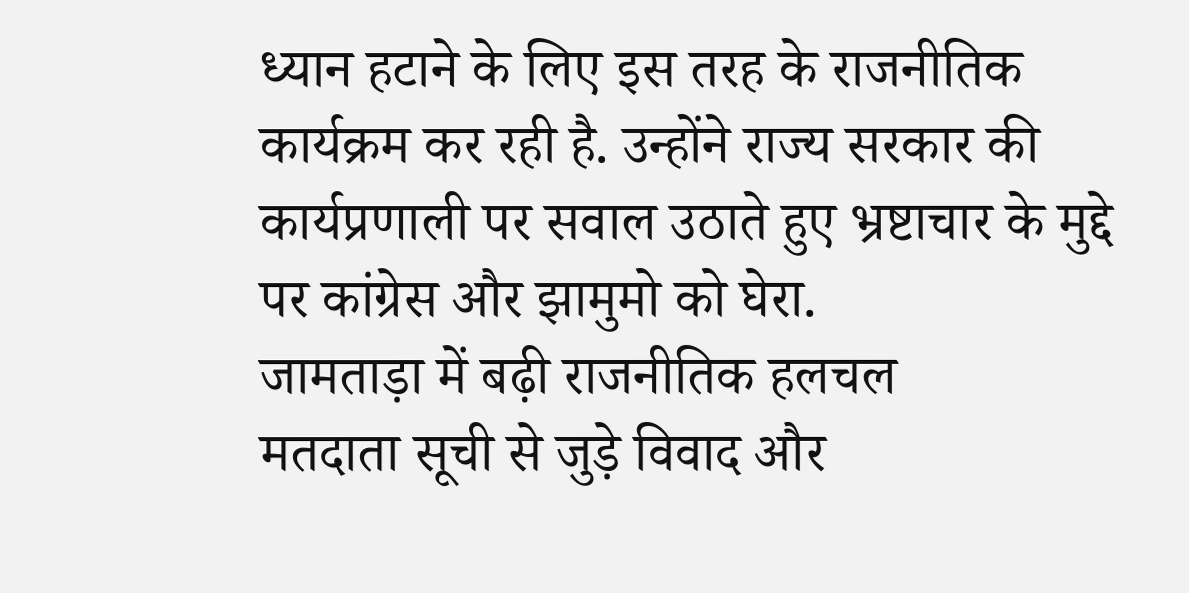ध्यान हटाने के लिए इस तरह के राजनीतिक कार्यक्रम कर रही है. उन्होंने राज्य सरकार की कार्यप्रणाली पर सवाल उठाते हुए भ्रष्टाचार के मुद्दे पर कांग्रेस और झामुमो को घेरा.
जामताड़ा में बढ़ी राजनीतिक हलचल
मतदाता सूची से जुड़े विवाद और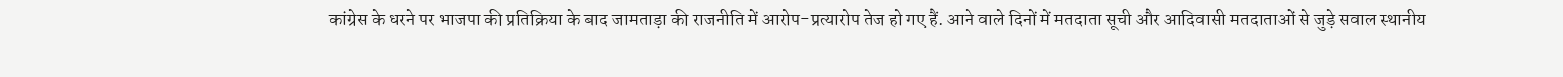कांग्रेस के धरने पर भाजपा की प्रतिक्रिया के बाद जामताड़ा की राजनीति में आरोप-प्रत्यारोप तेज हो गए हैं. आने वाले दिनों में मतदाता सूची और आदिवासी मतदाताओं से जुड़े सवाल स्थानीय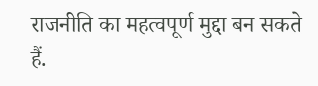राजनीति का महत्वपूर्ण मुद्दा बन सकते हैं.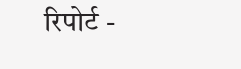रिपोर्ट -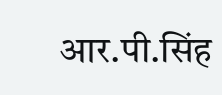आर.पी.सिंह